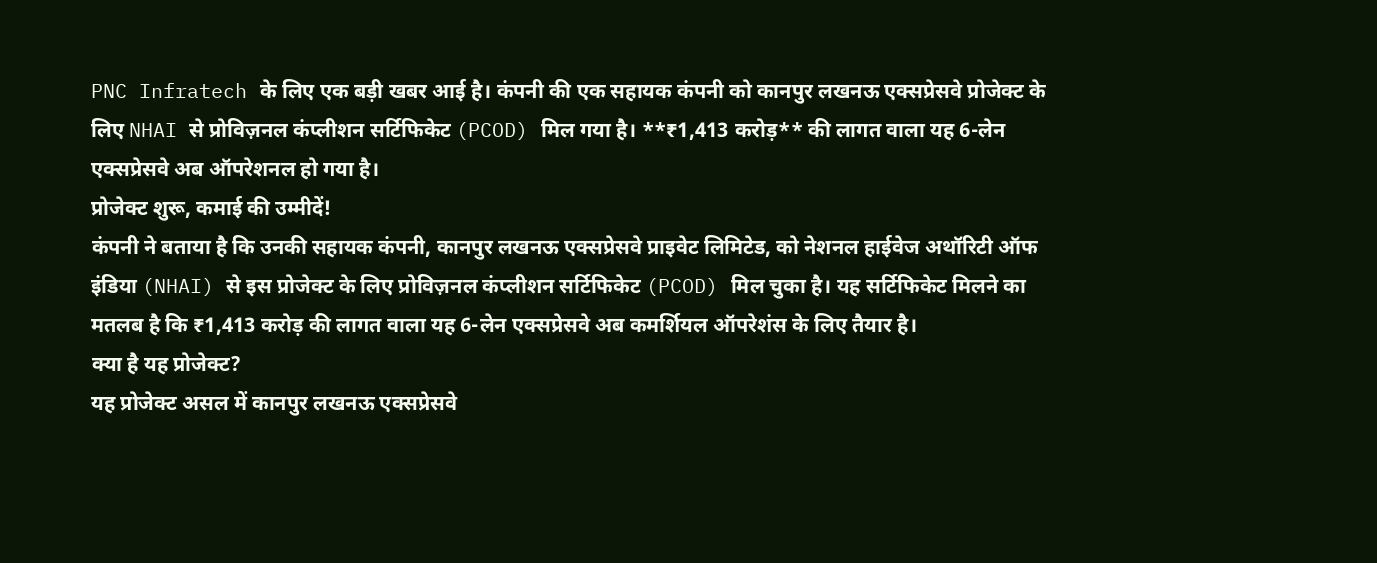PNC Infratech के लिए एक बड़ी खबर आई है। कंपनी की एक सहायक कंपनी को कानपुर लखनऊ एक्सप्रेसवे प्रोजेक्ट के लिए NHAI से प्रोविज़नल कंप्लीशन सर्टिफिकेट (PCOD) मिल गया है। **₹1,413 करोड़** की लागत वाला यह 6-लेन एक्सप्रेसवे अब ऑपरेशनल हो गया है।
प्रोजेक्ट शुरू, कमाई की उम्मीदें!
कंपनी ने बताया है कि उनकी सहायक कंपनी, कानपुर लखनऊ एक्सप्रेसवे प्राइवेट लिमिटेड, को नेशनल हाईवेज अथॉरिटी ऑफ इंडिया (NHAI) से इस प्रोजेक्ट के लिए प्रोविज़नल कंप्लीशन सर्टिफिकेट (PCOD) मिल चुका है। यह सर्टिफिकेट मिलने का मतलब है कि ₹1,413 करोड़ की लागत वाला यह 6-लेन एक्सप्रेसवे अब कमर्शियल ऑपरेशंस के लिए तैयार है।
क्या है यह प्रोजेक्ट?
यह प्रोजेक्ट असल में कानपुर लखनऊ एक्सप्रेसवे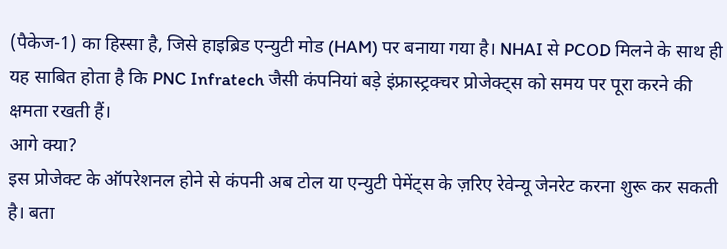(पैकेज-1) का हिस्सा है, जिसे हाइब्रिड एन्युटी मोड (HAM) पर बनाया गया है। NHAI से PCOD मिलने के साथ ही यह साबित होता है कि PNC Infratech जैसी कंपनियां बड़े इंफ्रास्ट्रक्चर प्रोजेक्ट्स को समय पर पूरा करने की क्षमता रखती हैं।
आगे क्या?
इस प्रोजेक्ट के ऑपरेशनल होने से कंपनी अब टोल या एन्युटी पेमेंट्स के ज़रिए रेवेन्यू जेनरेट करना शुरू कर सकती है। बता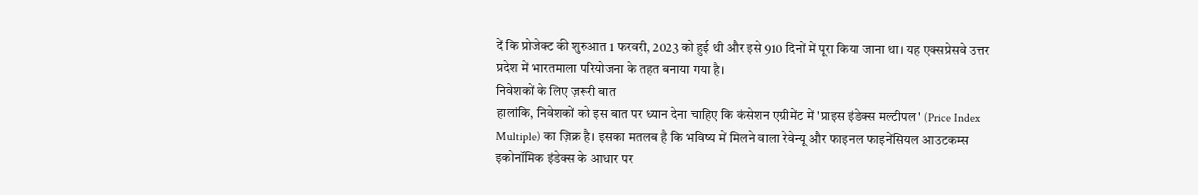दें कि प्रोजेक्ट की शुरुआत 1 फरवरी, 2023 को हुई थी और इसे 910 दिनों में पूरा किया जाना था। यह एक्सप्रेसवे उत्तर प्रदेश में भारतमाला परियोजना के तहत बनाया गया है।
निवेशकों के लिए ज़रूरी बात
हालांकि, निवेशकों को इस बात पर ध्यान देना चाहिए कि कंसेशन एग्रीमेंट में 'प्राइस इंडेक्स मल्टीपल' (Price Index Multiple) का ज़िक्र है। इसका मतलब है कि भविष्य में मिलने वाला रेवेन्यू और फाइनल फाइनेंसियल आउटकम्स इकोनॉमिक इंडेक्स के आधार पर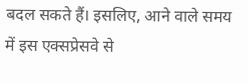बदल सकते हैं। इसलिए, आने वाले समय में इस एक्सप्रेसवे से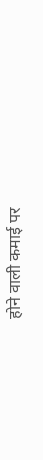होने वाली कमाई पर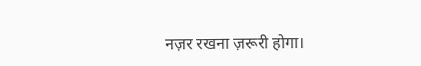नज़र रखना ज़रूरी होगा।